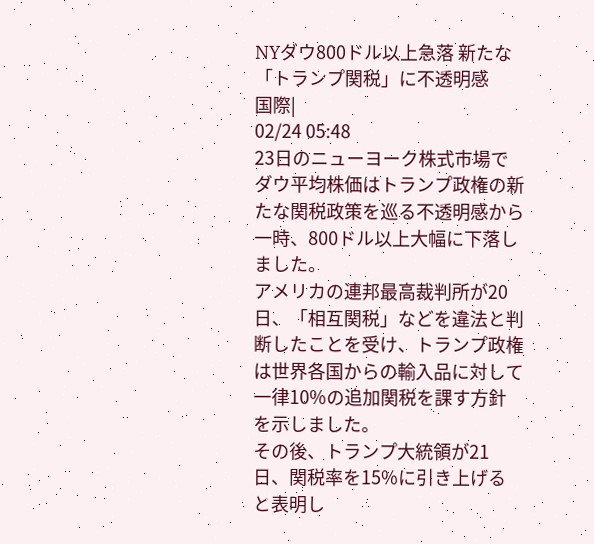NYダウ800ドル以上急落 新たな「トランプ関税」に不透明感
国際|
02/24 05:48
23日のニューヨーク株式市場でダウ平均株価はトランプ政権の新たな関税政策を巡る不透明感から一時、800ドル以上大幅に下落しました。
アメリカの連邦最高裁判所が20日、「相互関税」などを違法と判断したことを受け、トランプ政権は世界各国からの輸入品に対して一律10%の追加関税を課す方針を示しました。
その後、トランプ大統領が21日、関税率を15%に引き上げると表明し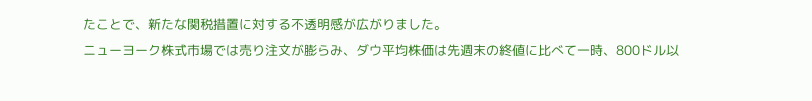たことで、新たな関税措置に対する不透明感が広がりました。
ニューヨーク株式市場では売り注文が膨らみ、ダウ平均株価は先週末の終値に比べて一時、800ドル以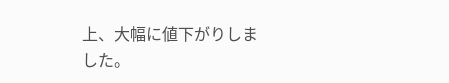上、大幅に値下がりしました。